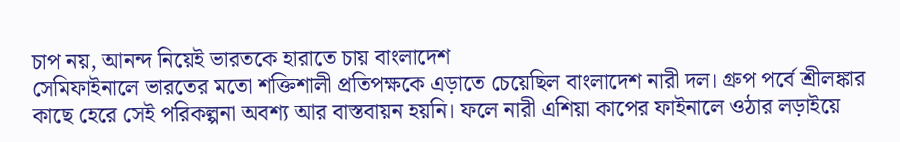চাপ নয়, আনন্দ নিয়েই ভারতকে হারাতে চায় বাংলাদেশ
সেমিফাইনালে ভারতের মতো শক্তিশালী প্রতিপক্ষকে এড়াতে চেয়েছিল বাংলাদেশ নারী দল। গ্রুপ পর্বে শ্রীলঙ্কার কাছে হেরে সেই পরিকল্পনা অবশ্য আর বাস্তবায়ন হয়নি। ফলে নারী এশিয়া কাপের ফাইনালে ওঠার লড়াইয়ে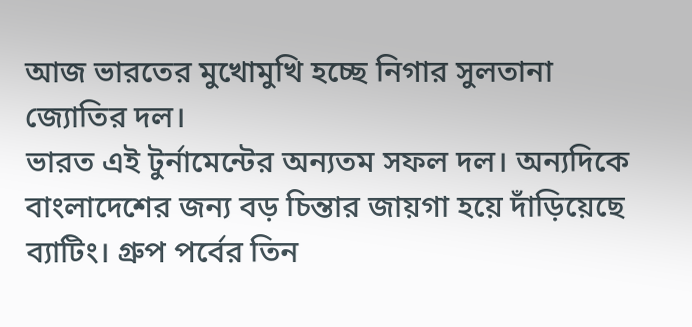আজ ভারতের মুখোমুখি হচ্ছে নিগার সুলতানা জ্যোতির দল।
ভারত এই টুর্নামেন্টের অন্যতম সফল দল। অন্যদিকে বাংলাদেশের জন্য বড় চিন্তার জায়গা হয়ে দাঁড়িয়েছে ব্যাটিং। গ্রুপ পর্বের তিন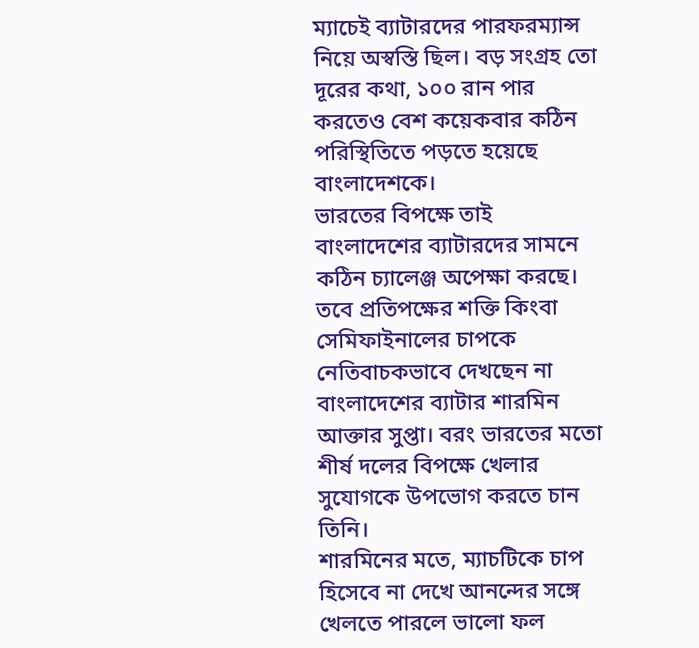ম্যাচেই ব্যাটারদের পারফরম্যান্স নিয়ে অস্বস্তি ছিল। বড় সংগ্রহ তো দূরের কথা, ১০০ রান পার করতেও বেশ কয়েকবার কঠিন পরিস্থিতিতে পড়তে হয়েছে বাংলাদেশকে।
ভারতের বিপক্ষে তাই বাংলাদেশের ব্যাটারদের সামনে কঠিন চ্যালেঞ্জ অপেক্ষা করছে। তবে প্রতিপক্ষের শক্তি কিংবা সেমিফাইনালের চাপকে নেতিবাচকভাবে দেখছেন না বাংলাদেশের ব্যাটার শারমিন আক্তার সুপ্তা। বরং ভারতের মতো শীর্ষ দলের বিপক্ষে খেলার সুযোগকে উপভোগ করতে চান তিনি।
শারমিনের মতে, ম্যাচটিকে চাপ হিসেবে না দেখে আনন্দের সঙ্গে খেলতে পারলে ভালো ফল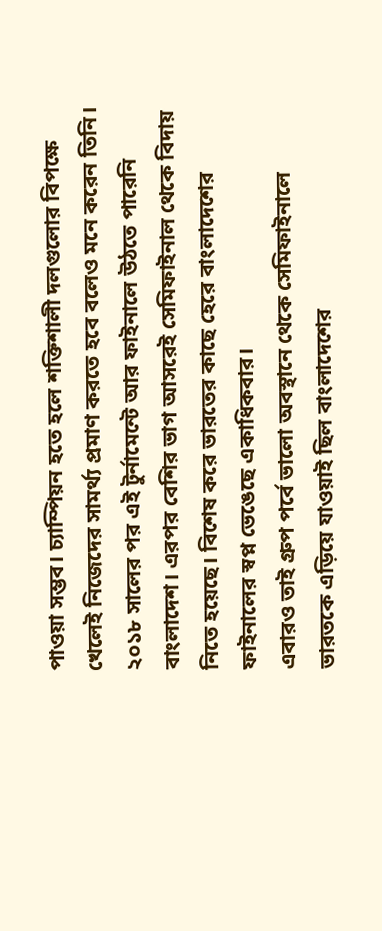পাওয়া সম্ভব। চ্যাম্পিয়ন হতে হলে শক্তিশালী দলগুলোর বিপক্ষে খেলেই নিজেদের সামর্থ্য প্রমাণ করতে হবে বলেও মনে করেন তিনি।
২০১৮ সালের পর এই টুর্নামেন্টে আর ফাইনালে উঠতে পারেনি বাংলাদেশ। এরপর বেশির ভাগ আসরেই সেমিফাইনাল থেকে বিদায় নিতে হয়েছে। বিশেষ করে ভারতের কাছে হেরে বাংলাদেশের ফাইনালের স্বপ্ন ভেঙেছে একাধিকবার।
এবারও তাই গ্রুপ পর্বে ভালো অবস্থানে থেকে সেমিফাইনালে ভারতকে এড়িয়ে যাওয়াই ছিল বাংলাদেশের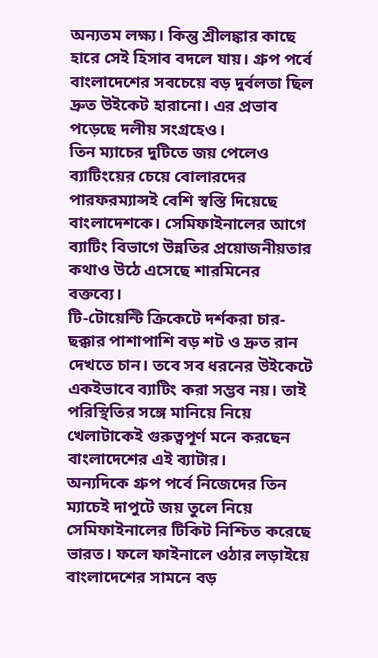অন্যতম লক্ষ্য। কিন্তু শ্রীলঙ্কার কাছে হারে সেই হিসাব বদলে যায়। গ্রুপ পর্বে বাংলাদেশের সবচেয়ে বড় দুর্বলতা ছিল দ্রুত উইকেট হারানো। এর প্রভাব পড়েছে দলীয় সংগ্রহেও।
তিন ম্যাচের দুটিতে জয় পেলেও ব্যাটিংয়ের চেয়ে বোলারদের পারফরম্যান্সই বেশি স্বস্তি দিয়েছে বাংলাদেশকে। সেমিফাইনালের আগে ব্যাটিং বিভাগে উন্নতির প্রয়োজনীয়তার কথাও উঠে এসেছে শারমিনের বক্তব্যে।
টি-টোয়েন্টি ক্রিকেটে দর্শকরা চার-ছক্কার পাশাপাশি বড় শট ও দ্রুত রান দেখতে চান। তবে সব ধরনের উইকেটে একইভাবে ব্যাটিং করা সম্ভব নয়। তাই পরিস্থিতির সঙ্গে মানিয়ে নিয়ে খেলাটাকেই গুরুত্বপূর্ণ মনে করছেন বাংলাদেশের এই ব্যাটার।
অন্যদিকে গ্রুপ পর্বে নিজেদের তিন ম্যাচেই দাপুটে জয় তুলে নিয়ে সেমিফাইনালের টিকিট নিশ্চিত করেছে ভারত। ফলে ফাইনালে ওঠার লড়াইয়ে বাংলাদেশের সামনে বড়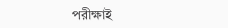পরীক্ষাই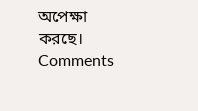অপেক্ষা করছে।
Comments